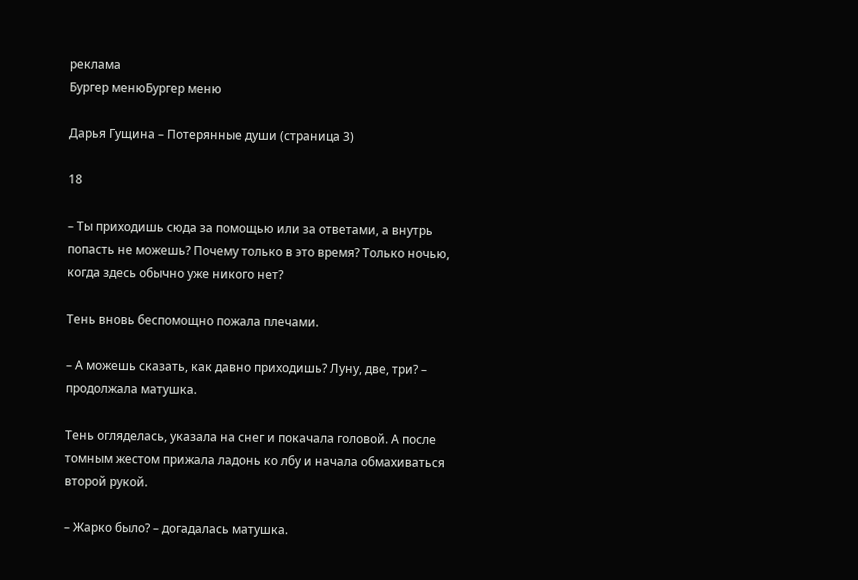реклама
Бургер менюБургер меню

Дарья Гущина – Потерянные души (страница 3)

18

– Ты приходишь сюда за помощью или за ответами, а внутрь попасть не можешь? Почему только в это время? Только ночью, когда здесь обычно уже никого нет?

Тень вновь беспомощно пожала плечами.

– А можешь сказать, как давно приходишь? Луну, две, три? – продолжала матушка.

Тень огляделась, указала на снег и покачала головой. А после томным жестом прижала ладонь ко лбу и начала обмахиваться второй рукой.

– Жарко было? – догадалась матушка.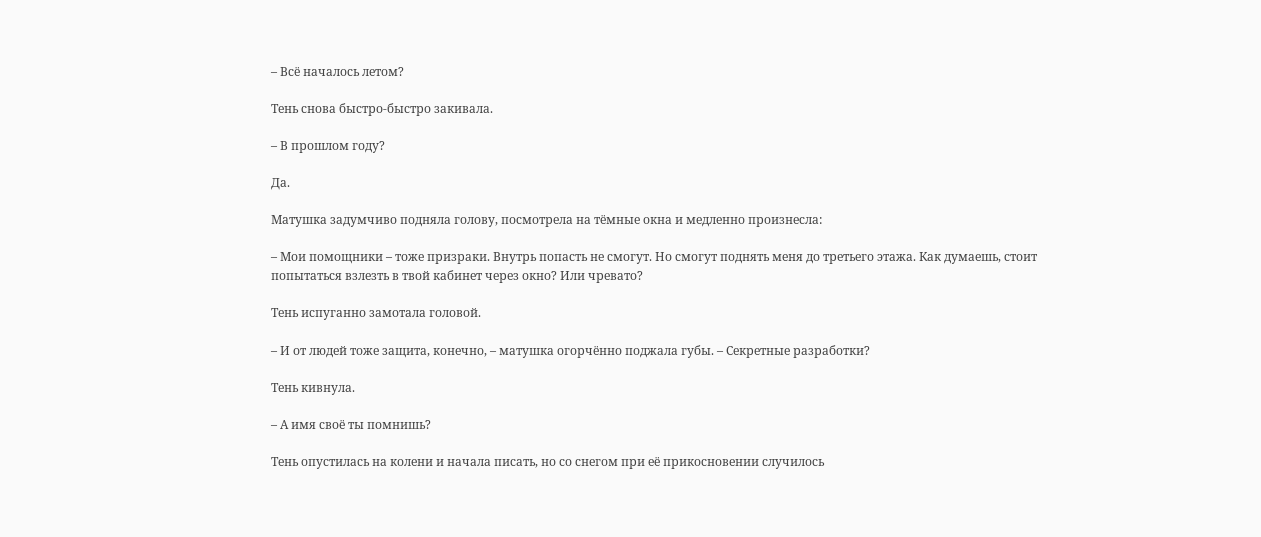– Всё началось летом?

Тень снова быстро-быстро закивала.

– В прошлом году?

Да.

Матушка задумчиво подняла голову, посмотрела на тёмные окна и медленно произнесла:

– Мои помощники – тоже призраки. Внутрь попасть не смогут. Но смогут поднять меня до третьего этажа. Как думаешь, стоит попытаться взлезть в твой кабинет через окно? Или чревато?

Тень испуганно замотала головой.

– И от людей тоже защита, конечно, – матушка огорчённо поджала губы. – Секретные разработки?

Тень кивнула.

– А имя своё ты помнишь?

Тень опустилась на колени и начала писать, но со снегом при её прикосновении случилось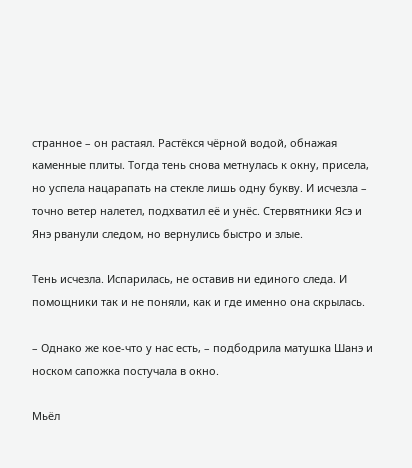странное – он растаял. Растёкся чёрной водой, обнажая каменные плиты. Тогда тень снова метнулась к окну, присела, но успела нацарапать на стекле лишь одну букву. И исчезла – точно ветер налетел, подхватил её и унёс. Стервятники Ясэ и Янэ рванули следом, но вернулись быстро и злые.

Тень исчезла. Испарилась, не оставив ни единого следа. И помощники так и не поняли, как и где именно она скрылась.

– Однако же кое-что у нас есть, – подбодрила матушка Шанэ и носком сапожка постучала в окно.

Мьёл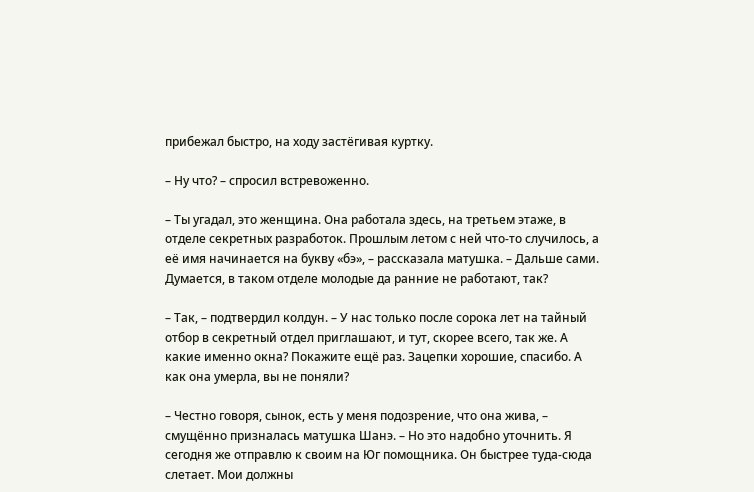прибежал быстро, на ходу застёгивая куртку.

– Ну что? – спросил встревоженно.

– Ты угадал, это женщина. Она работала здесь, на третьем этаже, в отделе секретных разработок. Прошлым летом с ней что-то случилось, а её имя начинается на букву «бэ», – рассказала матушка. – Дальше сами. Думается, в таком отделе молодые да ранние не работают, так?

– Так, – подтвердил колдун. – У нас только после сорока лет на тайный отбор в секретный отдел приглашают, и тут, скорее всего, так же. А какие именно окна? Покажите ещё раз. Зацепки хорошие, спасибо. А как она умерла, вы не поняли?

– Честно говоря, сынок, есть у меня подозрение, что она жива, – смущённо призналась матушка Шанэ. – Но это надобно уточнить. Я сегодня же отправлю к своим на Юг помощника. Он быстрее туда-сюда слетает. Мои должны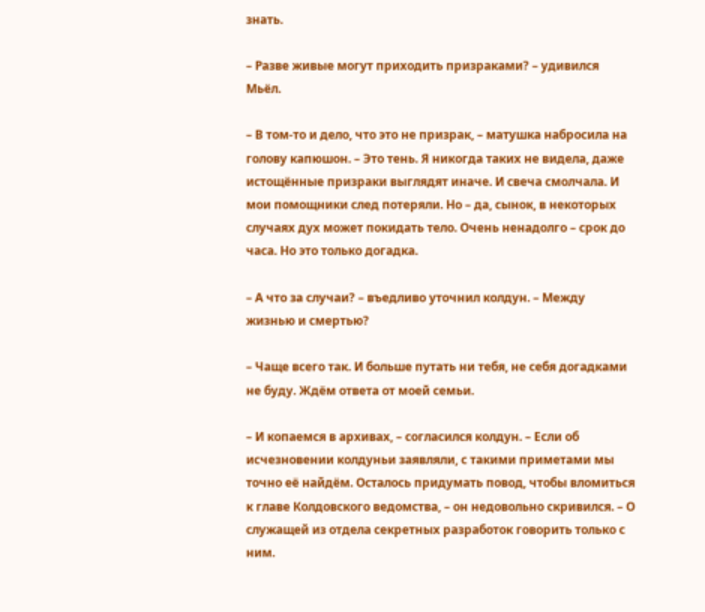знать.

– Разве живые могут приходить призраками? – удивился Мьёл.

– В том-то и дело, что это не призрак, – матушка набросила на голову капюшон. – Это тень. Я никогда таких не видела, даже истощённые призраки выглядят иначе. И свеча смолчала. И мои помощники след потеряли. Но – да, сынок, в некоторых случаях дух может покидать тело. Очень ненадолго – срок до часа. Но это только догадка.

– А что за случаи? – въедливо уточнил колдун. – Между жизнью и смертью?

– Чаще всего так. И больше путать ни тебя, не себя догадками не буду. Ждём ответа от моей семьи.

– И копаемся в архивах, – согласился колдун. – Если об исчезновении колдуньи заявляли, с такими приметами мы точно её найдём. Осталось придумать повод, чтобы вломиться к главе Колдовского ведомства, – он недовольно скривился. – О служащей из отдела секретных разработок говорить только с ним.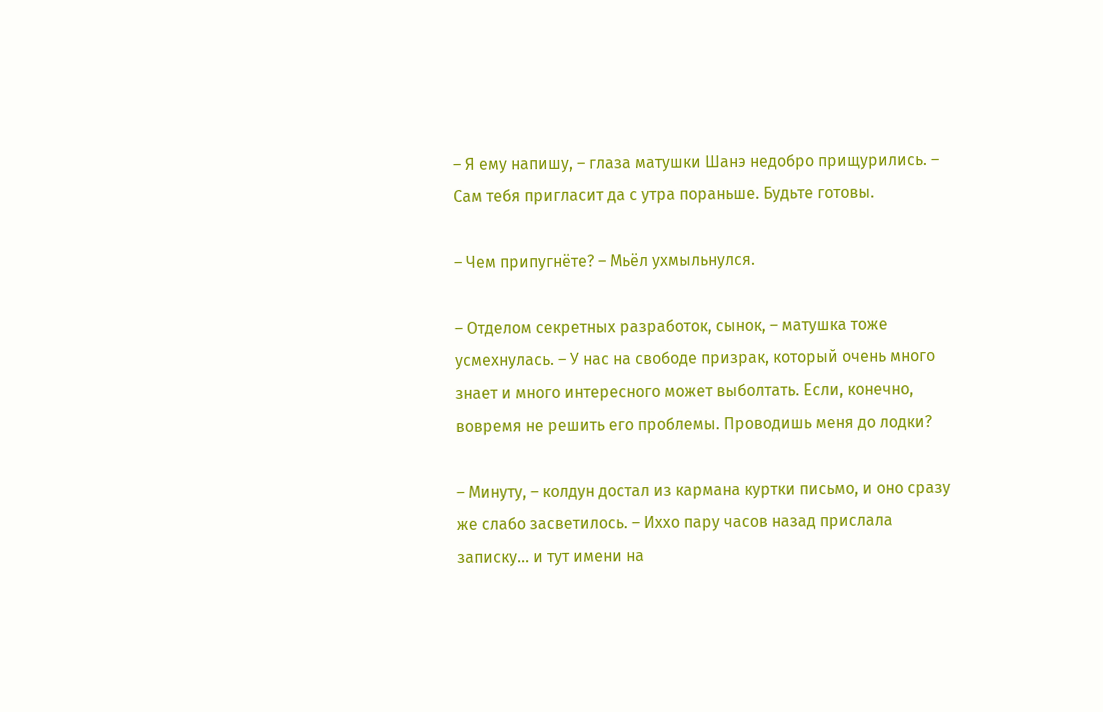– Я ему напишу, – глаза матушки Шанэ недобро прищурились. – Сам тебя пригласит да с утра пораньше. Будьте готовы.

– Чем припугнёте? – Мьёл ухмыльнулся.

– Отделом секретных разработок, сынок, – матушка тоже усмехнулась. – У нас на свободе призрак, который очень много знает и много интересного может выболтать. Если, конечно, вовремя не решить его проблемы. Проводишь меня до лодки?

– Минуту, – колдун достал из кармана куртки письмо, и оно сразу же слабо засветилось. – Иххо пару часов назад прислала записку… и тут имени на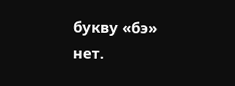букву «бэ» нет.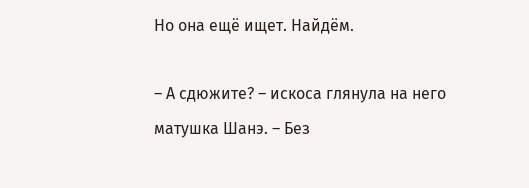Но она ещё ищет. Найдём.

– А сдюжите? – искоса глянула на него матушка Шанэ. – Без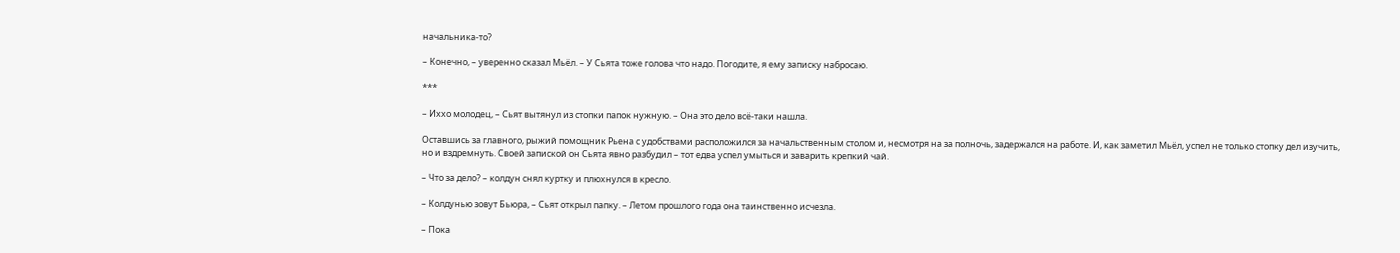начальника-то?

– Конечно, – уверенно сказал Мьёл. – У Сьята тоже голова что надо. Погодите, я ему записку набросаю.

***

– Иххо молодец, – Сьят вытянул из стопки папок нужную. – Она это дело всё-таки нашла.

Оставшись за главного, рыжий помощник Рьена с удобствами расположился за начальственным столом и, несмотря на за полночь, задержался на работе. И, как заметил Мьёл, успел не только стопку дел изучить, но и вздремнуть. Своей запиской он Сьята явно разбудил – тот едва успел умыться и заварить крепкий чай.

– Что за дело? – колдун снял куртку и плюхнулся в кресло.

– Колдунью зовут Бьюра, – Сьят открыл папку. – Летом прошлого года она таинственно исчезла.

– Пока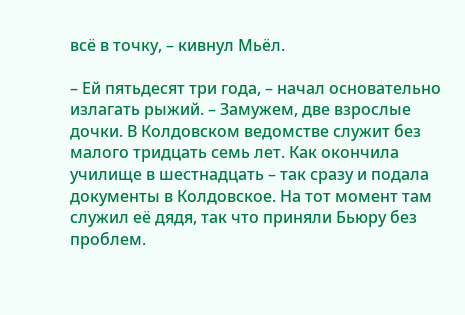всё в точку, – кивнул Мьёл.

– Ей пятьдесят три года, – начал основательно излагать рыжий. – Замужем, две взрослые дочки. В Колдовском ведомстве служит без малого тридцать семь лет. Как окончила училище в шестнадцать – так сразу и подала документы в Колдовское. На тот момент там служил её дядя, так что приняли Бьюру без проблем.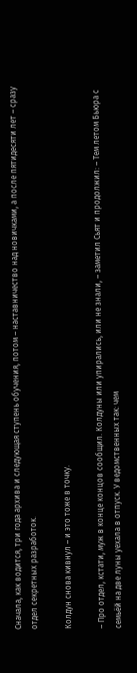Сначала, как водится, три года архива и следующая ступень обучения, потом – наставничество над новичками, а после пятидесяти лет – сразу отдел секретных разработок.

Колдун снова кивнул – и это тоже в точку.

– Про отдел, кстати, муж в конце концов сообщил. Колдуны или упирались, или не знали, – заметил Сьят и продолжил: – Тем летом Бьюра с семьёй на две луны уехала в отпуск. У ведомственных так: чем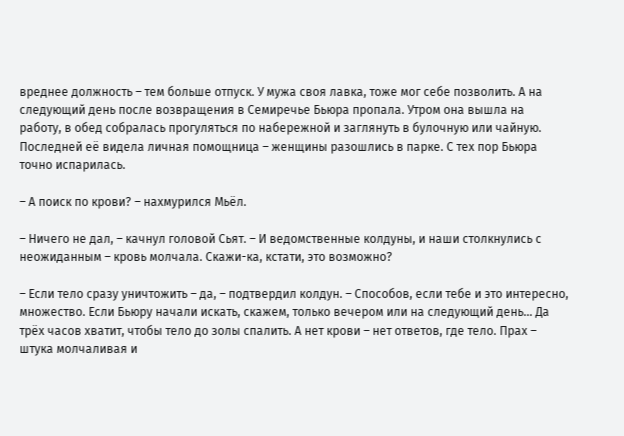вреднее должность – тем больше отпуск. У мужа своя лавка, тоже мог себе позволить. А на следующий день после возвращения в Семиречье Бьюра пропала. Утром она вышла на работу, в обед собралась прогуляться по набережной и заглянуть в булочную или чайную. Последней её видела личная помощница – женщины разошлись в парке. С тех пор Бьюра точно испарилась.

– А поиск по крови? – нахмурился Мьёл.

– Ничего не дал, – качнул головой Сьят. – И ведомственные колдуны, и наши столкнулись с неожиданным – кровь молчала. Скажи-ка, кстати, это возможно?

– Если тело сразу уничтожить – да, – подтвердил колдун. – Способов, если тебе и это интересно, множество. Если Бьюру начали искать, скажем, только вечером или на следующий день… Да трёх часов хватит, чтобы тело до золы спалить. А нет крови – нет ответов, где тело. Прах – штука молчаливая и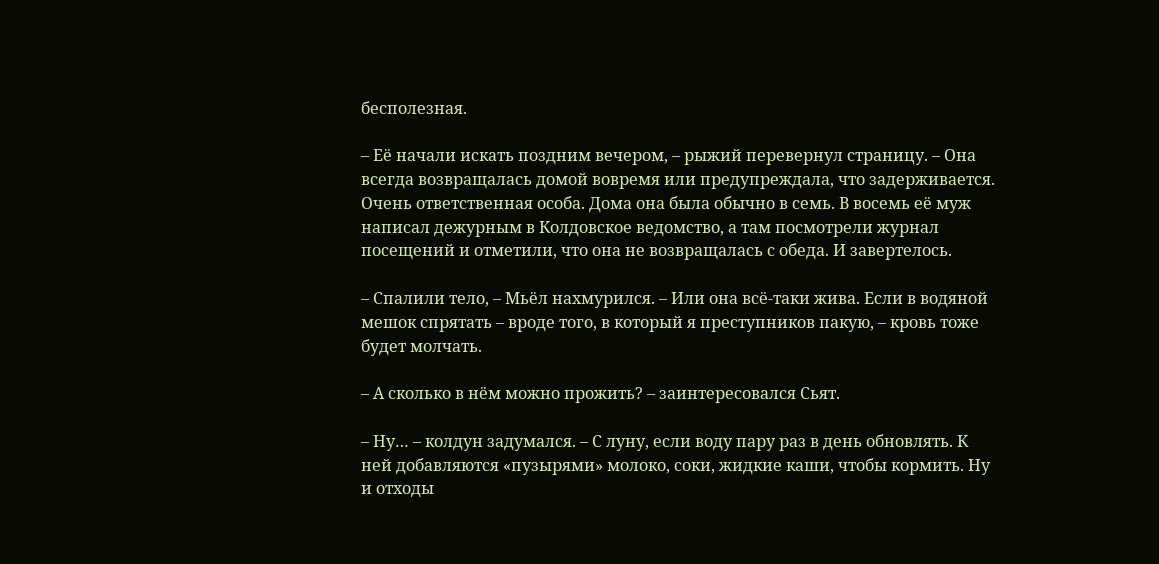бесполезная.

– Её начали искать поздним вечером, – рыжий перевернул страницу. – Она всегда возвращалась домой вовремя или предупреждала, что задерживается. Очень ответственная особа. Дома она была обычно в семь. В восемь её муж написал дежурным в Колдовское ведомство, а там посмотрели журнал посещений и отметили, что она не возвращалась с обеда. И завертелось.

– Спалили тело, – Мьёл нахмурился. – Или она всё-таки жива. Если в водяной мешок спрятать – вроде того, в который я преступников пакую, – кровь тоже будет молчать.

– А сколько в нём можно прожить? – заинтересовался Сьят.

– Ну… – колдун задумался. – С луну, если воду пару раз в день обновлять. К ней добавляются «пузырями» молоко, соки, жидкие каши, чтобы кормить. Ну и отходы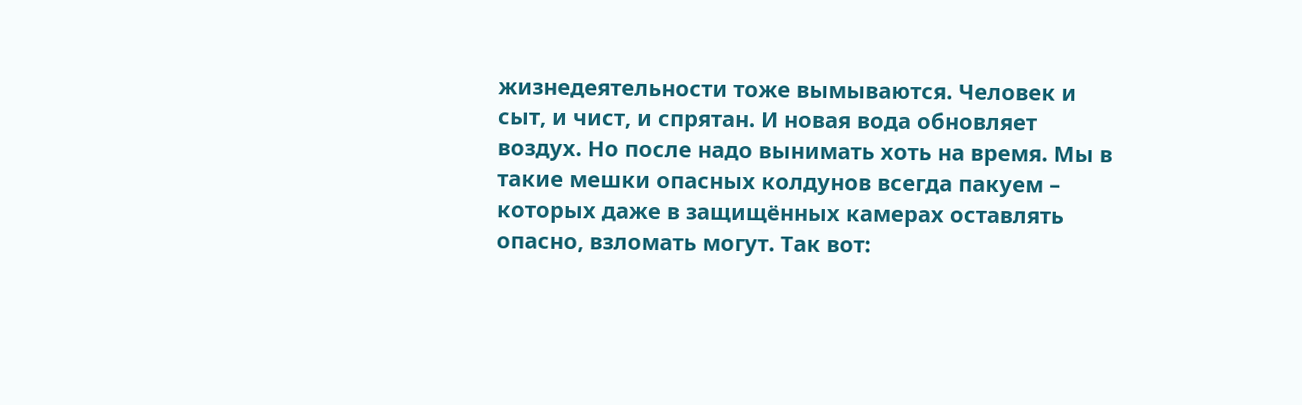жизнедеятельности тоже вымываются. Человек и сыт, и чист, и спрятан. И новая вода обновляет воздух. Но после надо вынимать хоть на время. Мы в такие мешки опасных колдунов всегда пакуем – которых даже в защищённых камерах оставлять опасно, взломать могут. Так вот: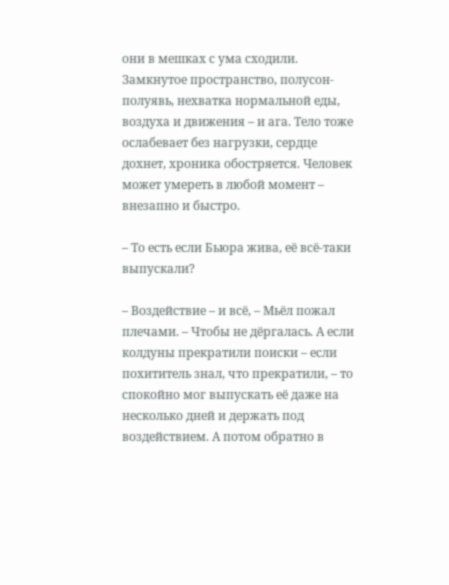они в мешках с ума сходили. Замкнутое пространство, полусон-полуявь, нехватка нормальной еды, воздуха и движения – и ага. Тело тоже ослабевает без нагрузки, сердце дохнет, хроника обостряется. Человек может умереть в любой момент – внезапно и быстро.

– То есть если Бьюра жива, её всё-таки выпускали?

– Воздействие – и всё, – Мьёл пожал плечами. – Чтобы не дёргалась. А если колдуны прекратили поиски – если похититель знал, что прекратили, – то спокойно мог выпускать её даже на несколько дней и держать под воздействием. А потом обратно в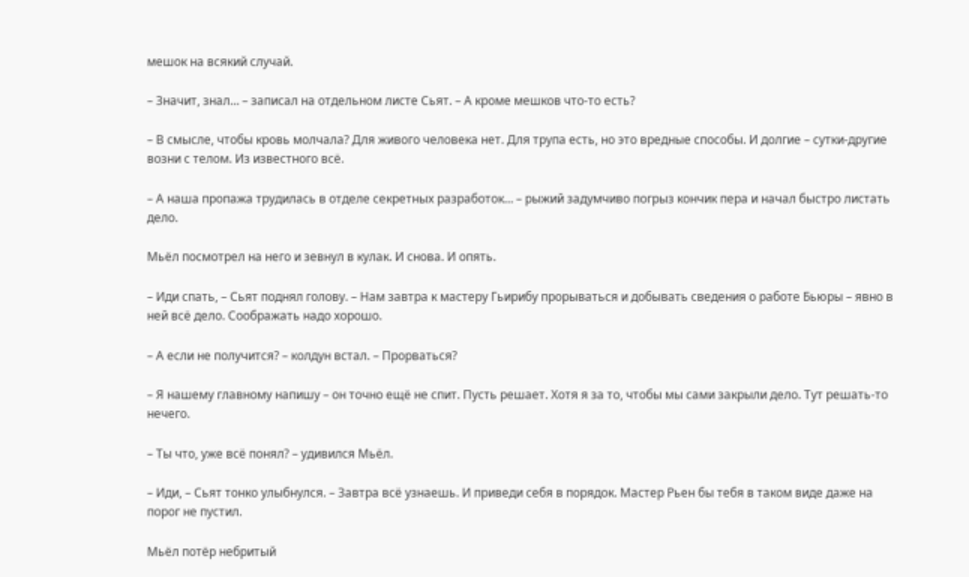мешок на всякий случай.

– Значит, знал… – записал на отдельном листе Сьят. – А кроме мешков что-то есть?

– В смысле, чтобы кровь молчала? Для живого человека нет. Для трупа есть, но это вредные способы. И долгие – сутки-другие возни с телом. Из известного всё.

– А наша пропажа трудилась в отделе секретных разработок… – рыжий задумчиво погрыз кончик пера и начал быстро листать дело.

Мьёл посмотрел на него и зевнул в кулак. И снова. И опять.

– Иди спать, – Сьят поднял голову. – Нам завтра к мастеру Гьирибу прорываться и добывать сведения о работе Бьюры – явно в ней всё дело. Соображать надо хорошо.

– А если не получится? – колдун встал. – Прорваться?

– Я нашему главному напишу – он точно ещё не спит. Пусть решает. Хотя я за то, чтобы мы сами закрыли дело. Тут решать-то нечего.

– Ты что, уже всё понял? – удивился Мьёл.

– Иди, – Сьят тонко улыбнулся. – Завтра всё узнаешь. И приведи себя в порядок. Мастер Рьен бы тебя в таком виде даже на порог не пустил.

Мьёл потёр небритый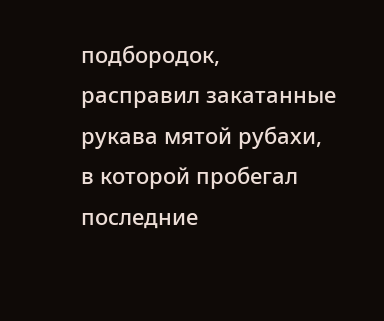подбородок, расправил закатанные рукава мятой рубахи, в которой пробегал последние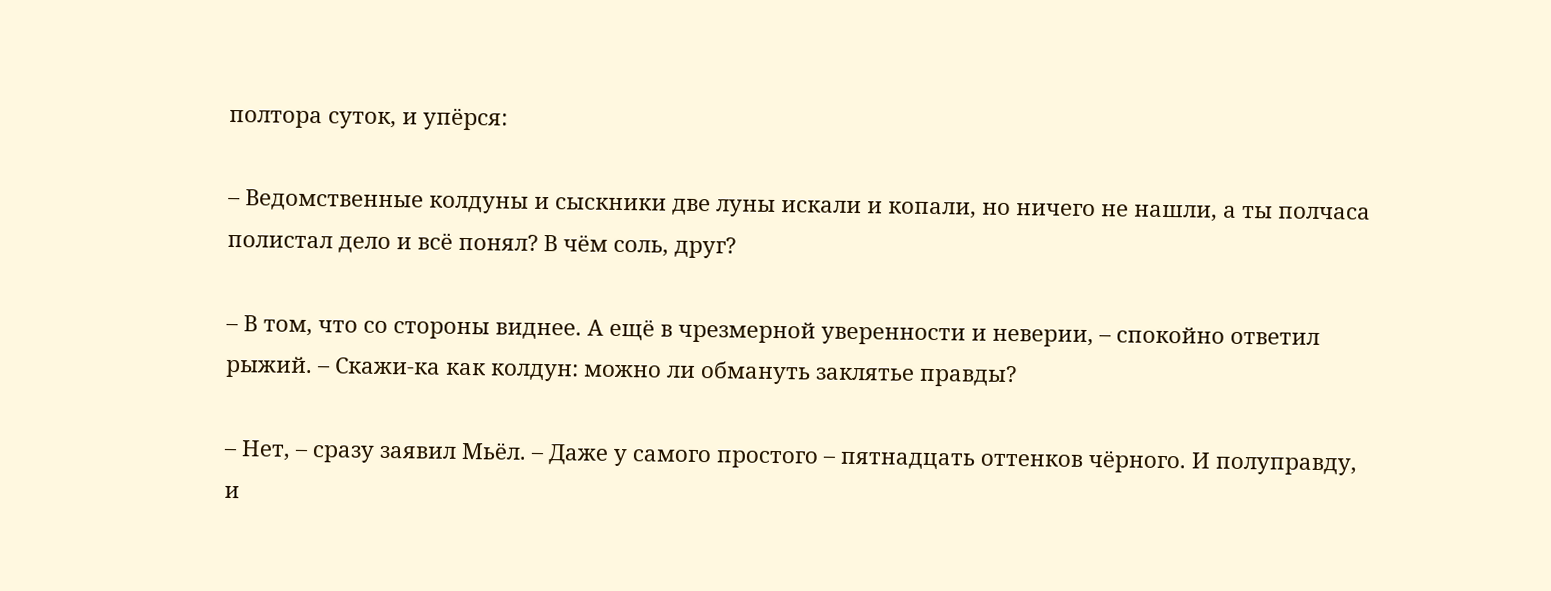полтора суток, и упёрся:

– Ведомственные колдуны и сыскники две луны искали и копали, но ничего не нашли, а ты полчаса полистал дело и всё понял? В чём соль, друг?

– В том, что со стороны виднее. А ещё в чрезмерной уверенности и неверии, – спокойно ответил рыжий. – Скажи-ка как колдун: можно ли обмануть заклятье правды?

– Нет, – сразу заявил Мьёл. – Даже у самого простого – пятнадцать оттенков чёрного. И полуправду, и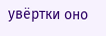увёртки оно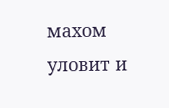махом уловит и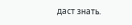даст знать.